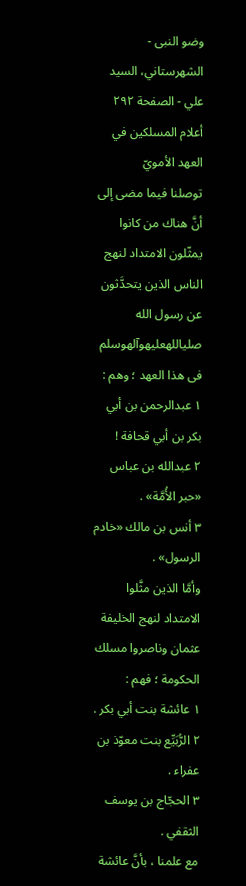وضو النبی - الشهرستاني، السيد علي - الصفحة ٢٩٢
أعلام المسلكين في العهد الأمويّ
توصلنا فيما مضى إلى أنَّ هناك من كانوا يمثّلون الامتداد لنهج الناس الذين يتحدَّثون عن رسول الله صلیاللهعلیهوآلهوسلم فى هذا العهد ؛ وهم :
١ عبدالرحمن بن أبي بكر بن أبي قحافة !
٢ عبدالله بن عباس «حبر الأُمَّة» .
٣ أنس بن مالك «خادم الرسول» .
وأمَّا الذين مثَّلوا الامتداد لنهج الخليفة عثمان وناصروا مسلك الحكومة ؛ فهم :
١ عائشة بنت أبي بكر .
٢ الرُّبَيِّع بنت معوّذ بن عفراء .
٣ الحجّاج بن يوسف الثقفي .
مع علمنا ، بأنَّ عائشة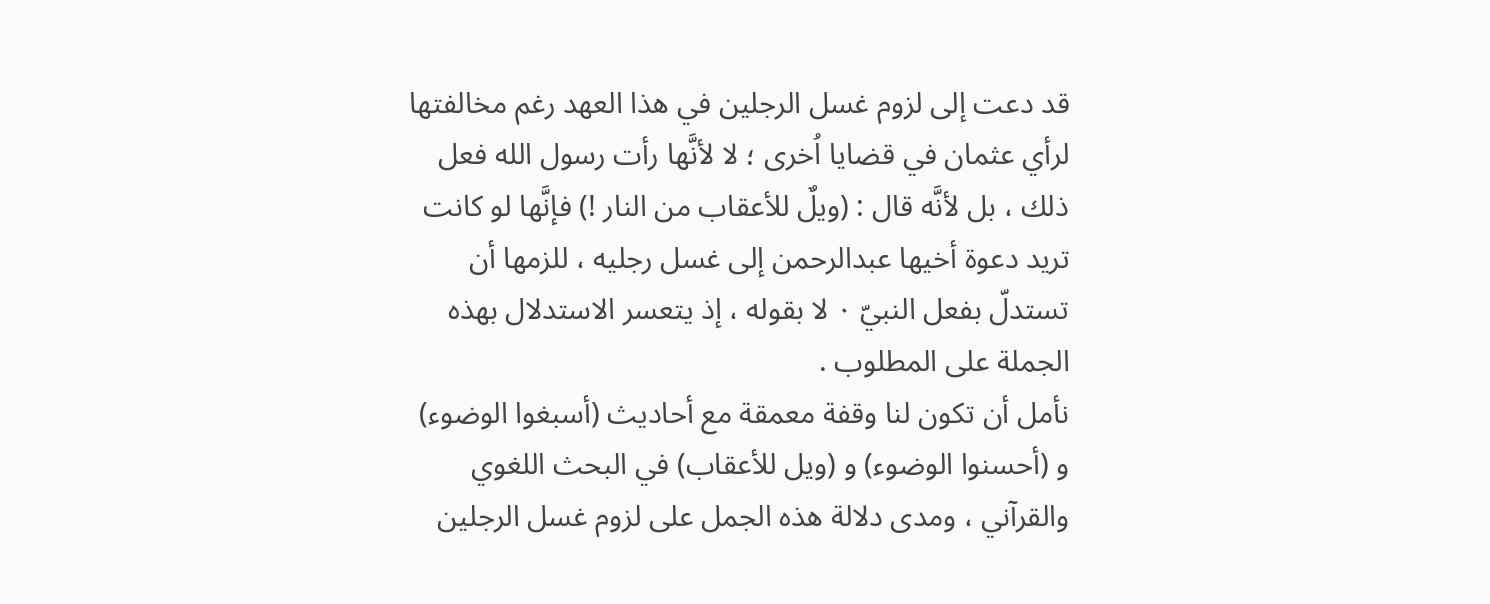قد دعت إلى لزوم غسل الرجلين في هذا العهد رغم مخالفتها لرأي عثمان في قضايا اُخرى ؛ لا لأنَّها رأت رسول الله فعل ذلك ، بل لأنَّه قال : (ويلٌ للأعقاب من النار !) فإنَّها لو كانت تريد دعوة أخيها عبدالرحمن إلى غسل رجليه ، للزمها أن تستدلّ بفعل النبيّ ٠ لا بقوله ، إذ يتعسر الاستدلال بهذه الجملة على المطلوب .
نأمل أن تكون لنا وقفة معمقة مع أحاديث (أسبغوا الوضوء) و (أحسنوا الوضوء) و (ويل للأعقاب) في البحث اللغوي والقرآني ، ومدى دلالة هذه الجمل على لزوم غسل الرجلين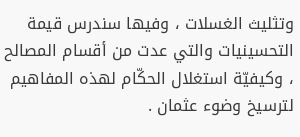وتثليث الغسلات ، وفيها سندرس قيمة التحسينيات والتي عدت من أقسام المصالح ، وكيفيّة استغلال الحكّام لهذه المفاهيم لترسيخ وضوء عثمان .